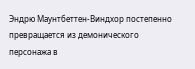Эндрю Маунтбеттен-Виндхор постепенно превращается из демонического персонажа в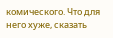комического. Что для него хуже, сказать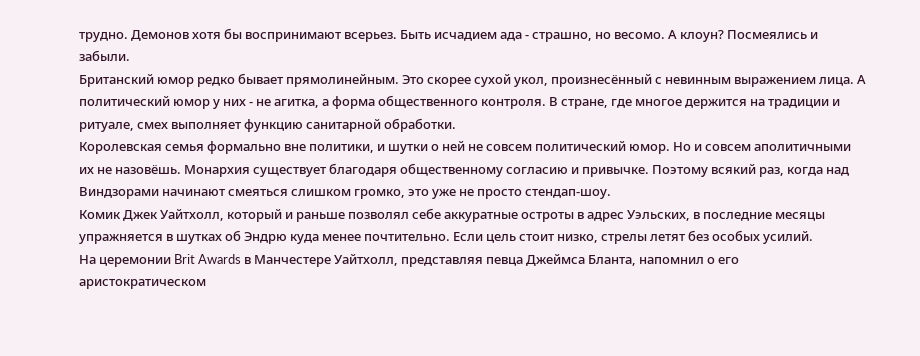трудно. Демонов хотя бы воспринимают всерьез. Быть исчадием ада - страшно, но весомо. А клоун? Посмеялись и забыли.
Британский юмор редко бывает прямолинейным. Это скорее сухой укол, произнесённый с невинным выражением лица. А политический юмор у них - не агитка, а форма общественного контроля. В стране, где многое держится на традиции и ритуале, смех выполняет функцию санитарной обработки.
Королевская семья формально вне политики, и шутки о ней не совсем политический юмор. Но и совсем аполитичными их не назовёшь. Монархия существует благодаря общественному согласию и привычке. Поэтому всякий раз, когда над Виндзорами начинают смеяться слишком громко, это уже не просто стендап-шоу.
Комик Джек Уайтхолл, который и раньше позволял себе аккуратные остроты в адрес Уэльских, в последние месяцы упражняется в шутках об Эндрю куда менее почтительно. Если цель стоит низко, стрелы летят без особых усилий.
На церемонии Brit Awards в Манчестере Уайтхолл, представляя певца Джеймса Бланта, напомнил о его аристократическом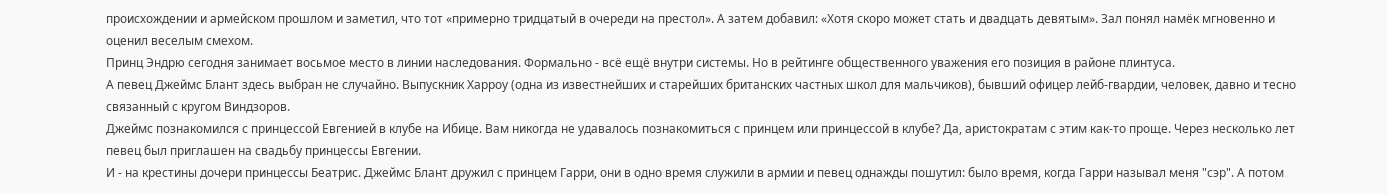происхождении и армейском прошлом и заметил, что тот «примерно тридцатый в очереди на престол». А затем добавил: «Хотя скоро может стать и двадцать девятым». Зал понял намёк мгновенно и оценил веселым смехом.
Принц Эндрю сегодня занимает восьмое место в линии наследования. Формально - всё ещё внутри системы. Но в рейтинге общественного уважения его позиция в районе плинтуса.
А певец Джеймс Блант здесь выбран не случайно. Выпускник Харроу (одна из известнейших и старейших британских частных школ для мальчиков), бывший офицер лейб-гвардии, человек, давно и тесно связанный с кругом Виндзоров.
Джеймс познакомился с принцессой Евгенией в клубе на Ибице. Вам никогда не удавалось познакомиться с принцем или принцессой в клубе? Да, аристократам с этим как-то проще. Через несколько лет певец был приглашен на свадьбу принцессы Евгении.
И - на крестины дочери принцессы Беатрис. Джеймс Блант дружил с принцем Гарри, они в одно время служили в армии и певец однажды пошутил: было время, когда Гарри называл меня "сэр". А потом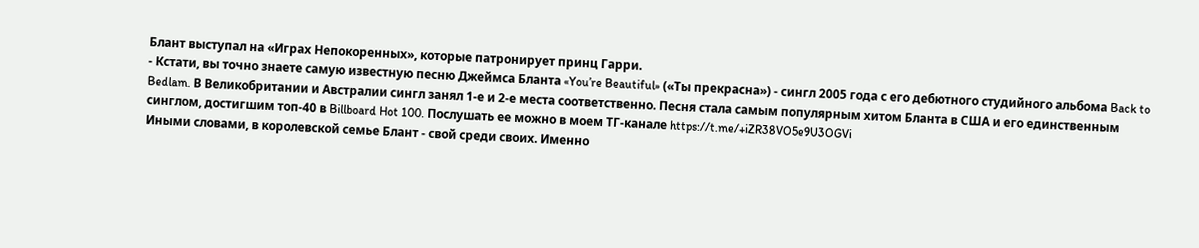Блант выступал на «Играх Непокоренных», которые патронирует принц Гарри.
- Кстати, вы точно знаете самую известную песню Джеймса Бланта «You’re Beautiful» («Ты прекрасна») - сингл 2005 года с его дебютного студийного альбома Back to Bedlam. В Великобритании и Австралии сингл занял 1-е и 2-е места соответственно. Песня стала самым популярным хитом Бланта в США и его единственным синглом, достигшим топ-40 в Billboard Hot 100. Послушать ее можно в моем ТГ-канале https://t.me/+iZR38VO5e9U3OGVi
Иными словами, в королевской семье Блант - свой среди своих. Именно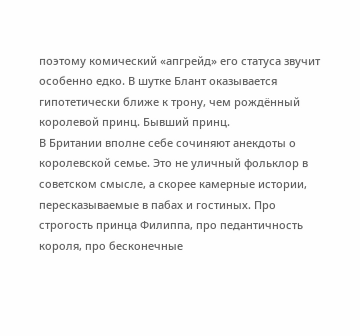поэтому комический «апгрейд» его статуса звучит особенно едко. В шутке Блант оказывается гипотетически ближе к трону, чем рождённый королевой принц. Бывший принц.
В Британии вполне себе сочиняют анекдоты о королевской семье. Это не уличный фольклор в советском смысле, а скорее камерные истории, пересказываемые в пабах и гостиных. Про строгость принца Филиппа, про педантичность короля, про бесконечные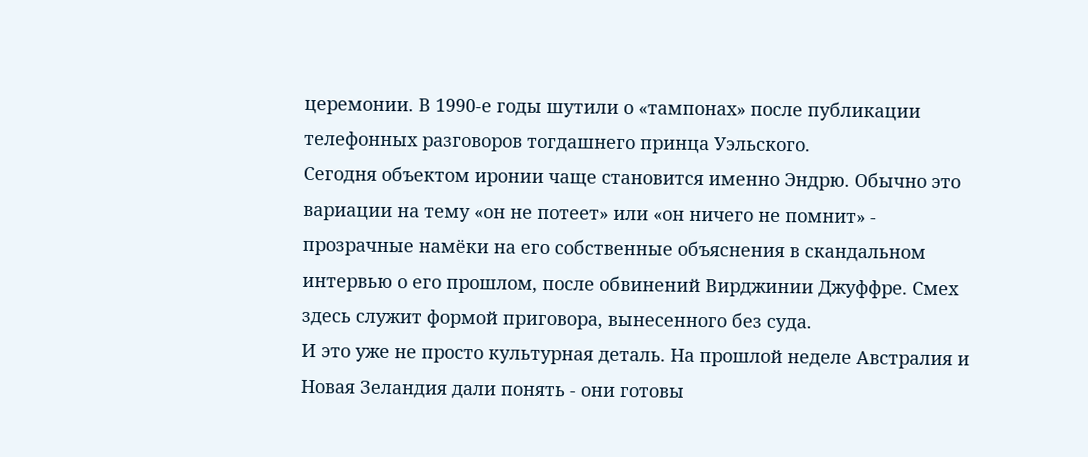церемонии. В 1990-е годы шутили о «тампонах» после публикации телефонных разговоров тогдашнего принца Уэльского.
Сегодня объектом иронии чаще становится именно Эндрю. Обычно это вариации на тему «он не потеет» или «он ничего не помнит» - прозрачные намёки на его собственные объяснения в скандальном интервью о его прошлом, после обвинений Вирджинии Джуффре. Смех здесь служит формой приговора, вынесенного без суда.
И это уже не просто культурная деталь. На прошлой неделе Австралия и Новая Зеландия дали понять - они готовы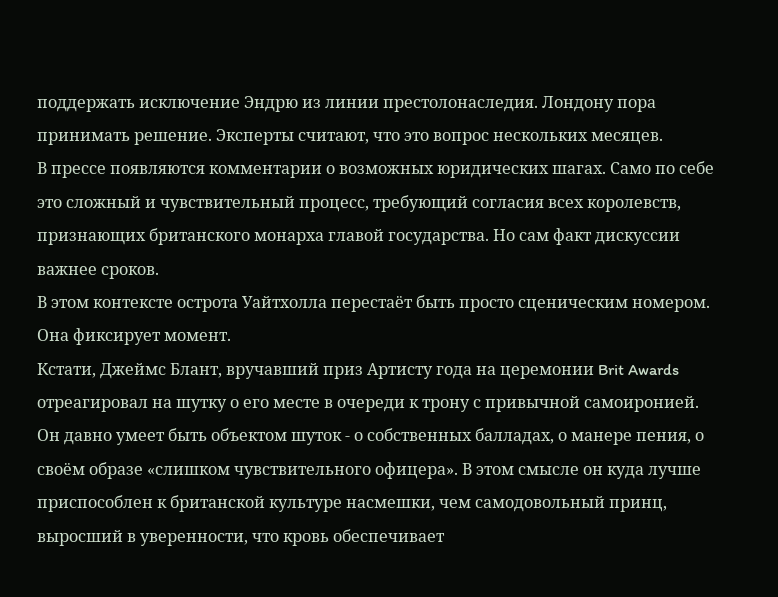поддержать исключение Эндрю из линии престолонаследия. Лондону пора принимать решение. Эксперты считают, что это вопрос нескольких месяцев.
В прессе появляются комментарии о возможных юридических шагах. Само по себе это сложный и чувствительный процесс, требующий согласия всех королевств, признающих британского монарха главой государства. Но сам факт дискуссии важнее сроков.
В этом контексте острота Уайтхолла перестаёт быть просто сценическим номером. Она фиксирует момент.
Кстати, Джеймс Блант, вручавший приз Артисту года на церемонии Brit Awards отреагировал на шутку о его месте в очереди к трону с привычной самоиронией. Он давно умеет быть объектом шуток - о собственных балладах, о манере пения, о своём образе «слишком чувствительного офицера». В этом смысле он куда лучше приспособлен к британской культуре насмешки, чем самодовольный принц, выросший в уверенности, что кровь обеспечивает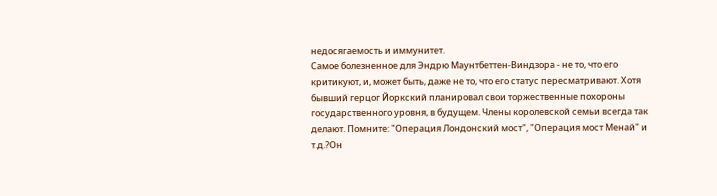недосягаемость и иммунитет.
Самое болезненное для Эндрю Маунтбеттен‑Виндзора - не то, что его критикуют, и, может быть, даже не то, что его статус пересматривают. Хотя бывший герцог Йоркский планировал свои торжественные похороны государственного уровня, в будущем. Члены королевской семьи всегда так делают. Помните: "Операция Лондонский мост", "Операция мост Менай" и т.д.?Он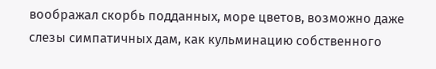воображал скорбь подданных, море цветов, возможно даже слезы симпатичных дам, как кульминацию собственного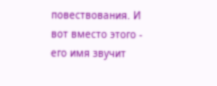повествования. И вот вместо этого - его имя звучит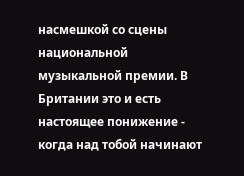насмешкой со сцены национальной музыкальной премии. В Британии это и есть настоящее понижение - когда над тобой начинают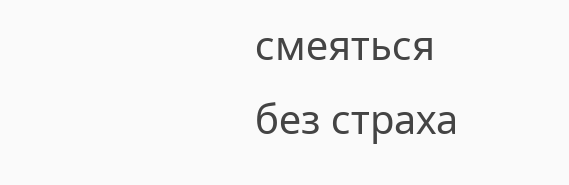смеяться без страха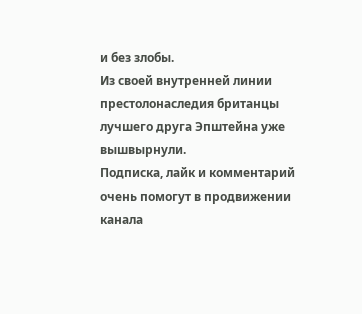и без злобы.
Из своей внутренней линии престолонаследия британцы лучшего друга Эпштейна уже вышвырнули.
Подписка, лайк и комментарий очень помогут в продвижении канала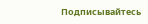Подписывайтесь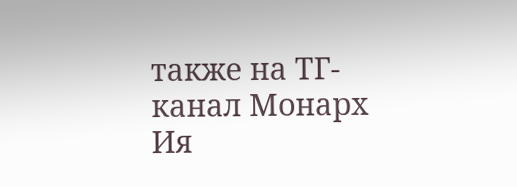также на ТГ-канал Монарх Ия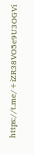https://t.me/+iZR38VO5e9U3OGVi